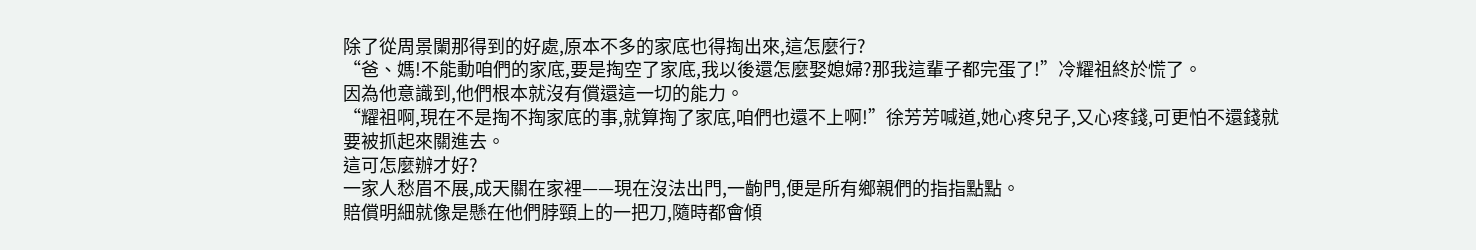除了從周景闌那得到的好處,原本不多的家底也得掏出來,這怎麼行?
“爸、媽!不能動咱們的家底,要是掏空了家底,我以後還怎麼娶媳婦?那我這輩子都完蛋了!”冷耀祖終於慌了。
因為他意識到,他們根本就沒有償還這一切的能力。
“耀祖啊,現在不是掏不掏家底的事,就算掏了家底,咱們也還不上啊!”徐芳芳喊道,她心疼兒子,又心疼錢,可更怕不還錢就要被抓起來關進去。
這可怎麼辦才好?
一家人愁眉不展,成天關在家裡——現在沒法出門,一齣門,便是所有鄉親們的指指點點。
賠償明細就像是懸在他們脖頸上的一把刀,隨時都會傾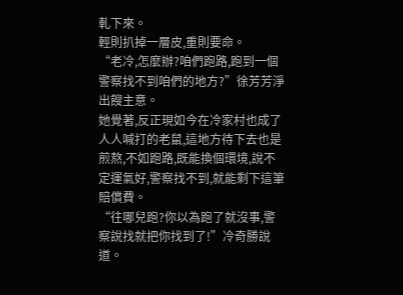軋下來。
輕則扒掉一層皮,重則要命。
“老冷,怎麼辦?咱們跑路,跑到一個警察找不到咱們的地方?”徐芳芳淨出餿主意。
她覺著,反正現如今在冷家村也成了人人喊打的老鼠,這地方待下去也是煎熬,不如跑路,既能換個環境,說不定運氣好,警察找不到,就能剩下這筆賠償費。
“往哪兒跑?你以為跑了就沒事,警察說找就把你找到了!”冷奇勝說道。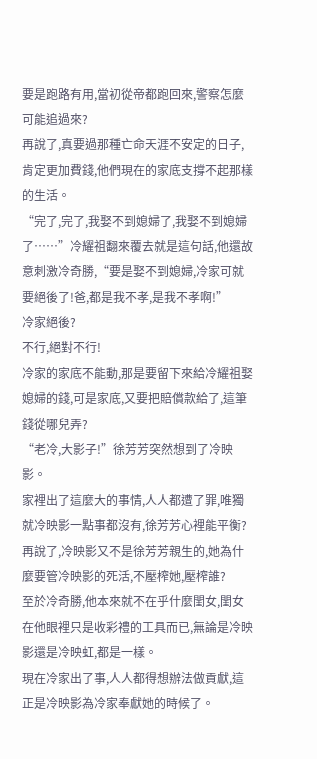要是跑路有用,當初從帝都跑回來,警察怎麼可能追過來?
再說了,真要過那種亡命天涯不安定的日子,肯定更加費錢,他們現在的家底支撐不起那樣的生活。
“完了,完了,我娶不到媳婦了,我娶不到媳婦了……”冷耀祖翻來覆去就是這句話,他還故意刺激冷奇勝,“要是娶不到媳婦,冷家可就要絕後了!爸,都是我不孝,是我不孝啊!”
冷家絕後?
不行,絕對不行!
冷家的家底不能動,那是要留下來給冷耀祖娶媳婦的錢,可是家底,又要把賠償款給了,這筆錢從哪兒弄?
“老冷,大影子!”徐芳芳突然想到了冷映影。
家裡出了這麼大的事情,人人都遭了罪,唯獨就冷映影一點事都沒有,徐芳芳心裡能平衡?
再說了,冷映影又不是徐芳芳親生的,她為什麼要管冷映影的死活,不壓榨她,壓榨誰?
至於冷奇勝,他本來就不在乎什麼閨女,閨女在他眼裡只是收彩禮的工具而已,無論是冷映影還是冷映虹,都是一樣。
現在冷家出了事,人人都得想辦法做貢獻,這正是冷映影為冷家奉獻她的時候了。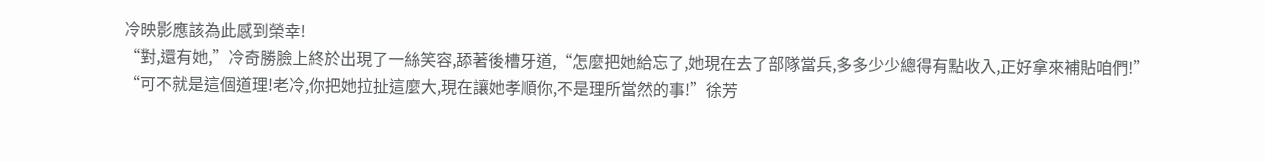冷映影應該為此感到榮幸!
“對,還有她,”冷奇勝臉上終於出現了一絲笑容,舔著後槽牙道,“怎麼把她給忘了,她現在去了部隊當兵,多多少少總得有點收入,正好拿來補貼咱們!”
“可不就是這個道理!老冷,你把她拉扯這麼大,現在讓她孝順你,不是理所當然的事!”徐芳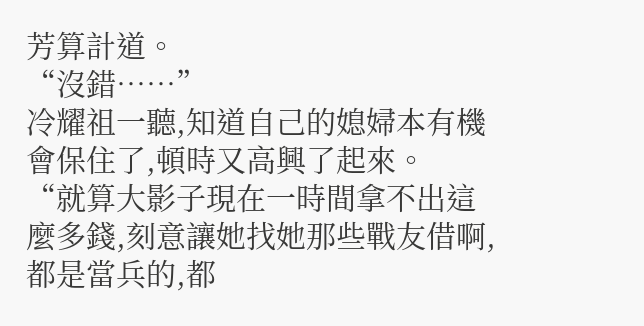芳算計道。
“沒錯……”
冷耀祖一聽,知道自己的媳婦本有機會保住了,頓時又高興了起來。
“就算大影子現在一時間拿不出這麼多錢,刻意讓她找她那些戰友借啊,都是當兵的,都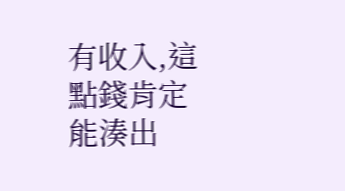有收入,這點錢肯定能湊出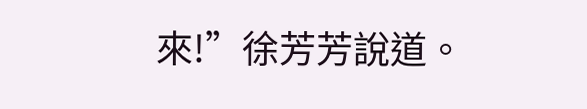來!”徐芳芳說道。